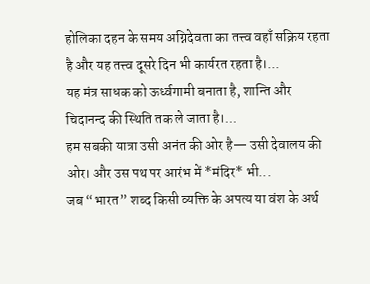होलिका दहन के समय अग्निदेवता का तत्त्व वहाँ सक्रिय रहता है और यह तत्त्व दूसरे दिन भी कार्यरत रहता है।...
यह मंत्र साधक को ऊर्ध्वगामी बनाता है, शान्ति और चिदानन्द की स्थिति तक ले जाता है।...
हम सबकी यात्रा उसी अनंत की ओर है— उसी देवालय की ओर। और उस पथ पर आरंभ में *मंदिर* भी...
जब “भारत” शब्द किसी व्यक्ति के अपत्य या वंश के अर्थ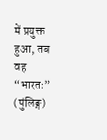में प्रयुक्त हुआ, तब वह “भारतः” (पुंलिङ्ग)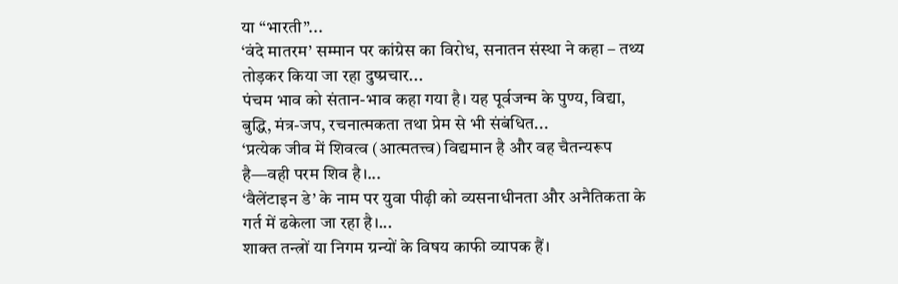या “भारती”...
‘वंदे मातरम’ सम्मान पर कांग्रेस का विरोध, सनातन संस्था ने कहा – तथ्य तोड़कर किया जा रहा दुष्प्रचार...
पंचम भाव को संतान-भाव कहा गया है। यह पूर्वजन्म के पुण्य, विद्या, बुद्धि, मंत्र-जप, रचनात्मकता तथा प्रेम से भी संबंधित...
‘प्रत्येक जीव में शिवत्व (आत्मतत्त्व) विद्यमान है और वह चैतन्यरूप है—वही परम शिव है।...
‘वैलेंटाइन डे’ के नाम पर युवा पीढ़ी को व्यसनाधीनता और अनैतिकता के गर्त में ढकेला जा रहा है।...
शाक्त तन्त्रों या निगम ग्रन्यों के विषय काफी व्यापक हैं।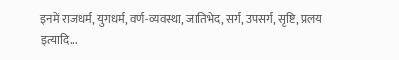इनमें राजधर्म, युगधर्म, वर्ण-व्यवस्था, जातिभेद, सर्ग, उपसर्ग, सृष्टि, प्रलय इत्यादि...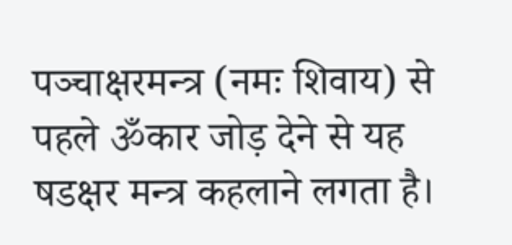पञ्चाक्षरमन्त्र (नमः शिवाय) से पहले ॐकार जोड़ देने से यह षडक्षर मन्त्र कहलाने लगता है।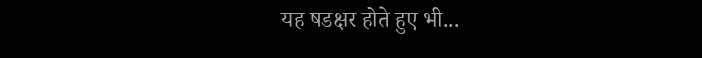यह षडक्षर होते हुए भी...